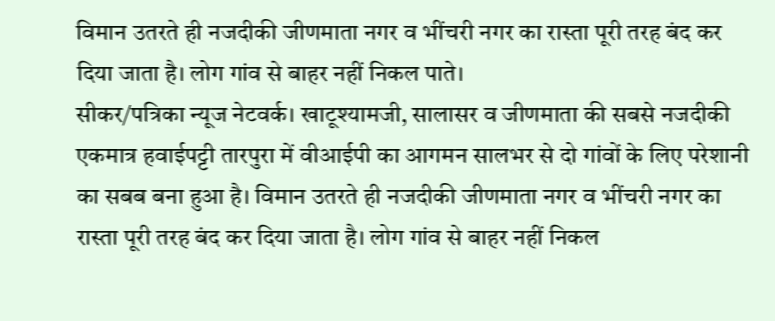विमान उतरते ही नजदीकी जीणमाता नगर व भींचरी नगर का रास्ता पूरी तरह बंद कर दिया जाता है। लोग गांव से बाहर नहीं निकल पाते।
सीकर/पत्रिका न्यूज नेटवर्क। खाटूश्यामजी, सालासर व जीणमाता की सबसे नजदीकी एकमात्र हवाईपट्टी तारपुरा में वीआईपी का आगमन सालभर से दो गांवों के लिए परेशानी का सबब बना हुआ है। विमान उतरते ही नजदीकी जीणमाता नगर व भींचरी नगर का रास्ता पूरी तरह बंद कर दिया जाता है। लोग गांव से बाहर नहीं निकल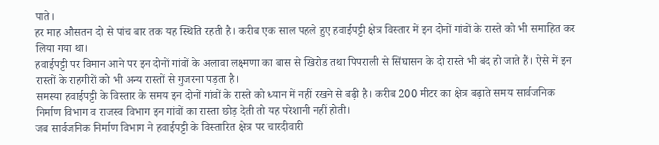पाते।
हर माह औसतन दो से पांच बार तक यह स्थिति रहती है। करीब एक साल पहले हुए हवाईपट्टी क्षेत्र विस्तार में इन दोनों गांवों के रास्ते को भी समाहित कर लिया गया था।
हवाईपट्टी पर विमान आने पर इन दोनों गांवों के अलावा लक्ष्मणा का बास से खिरोड तथा पिपराली से सिंघासन के दो रास्ते भी बंद हो जाते हैं। ऐसे में इन रास्तों के राहगीरों को भी अन्य रास्तों से गुजरना पड़ता है।
समस्या हवाईपट्टी के विस्तार के समय इन दोनों गांवों के रास्ते को ध्यान में नहीं रखने से बढ़ी है। करीब 200 मीटर का क्षेत्र बढ़ाते समय सार्वजनिक निर्माण विभाग व राजस्व विभाग इन गांवों का रास्ता छोड़ देती तो यह परेशानी नहीं होती।
जब सार्वजनिक निर्माण विभाग ने हवाईपट्टी के विस्तारित क्षेत्र पर चारदीवारी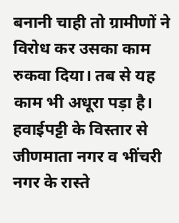बनानी चाही तो ग्रामीणों ने विरोध कर उसका काम रुकवा दिया। तब से यह काम भी अधूरा पड़ा है।
हवाईपट्टी के विस्तार से जीणमाता नगर व भींचरी नगर के रास्ते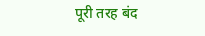पूरी तरह बंद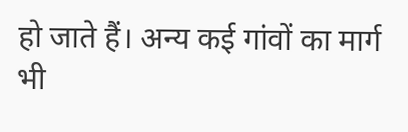हो जाते हैं। अन्य कई गांवों का मार्ग भी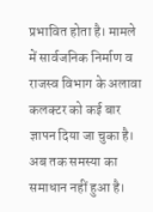प्रभावित होता है। मामले में सार्वजनिक निर्माण व राजस्व विभाग के अलावा कलक्टर को कई बार ज्ञापन दिया जा चुका है। अब तक समस्या का समाधान नहीं हुआ है।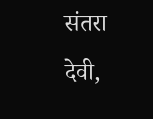संतरा देवी,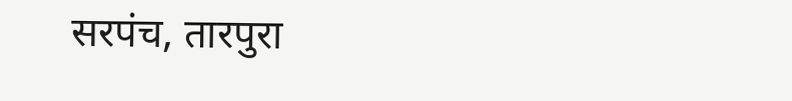सरपंच, तारपुरा